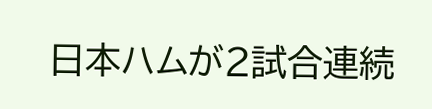日本ハムが2試合連続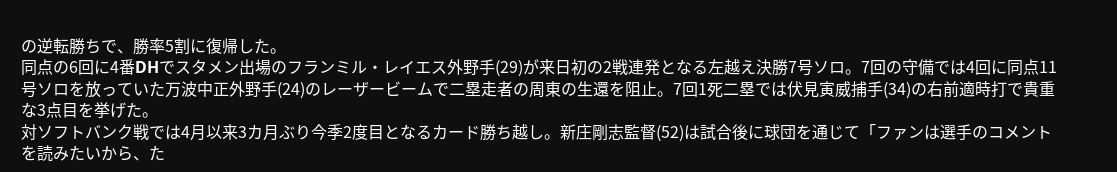の逆転勝ちで、勝率5割に復帰した。
同点の6回に4番DHでスタメン出場のフランミル・レイエス外野手(29)が来日初の2戦連発となる左越え決勝7号ソロ。7回の守備では4回に同点11号ソロを放っていた万波中正外野手(24)のレーザービームで二塁走者の周東の生還を阻止。7回1死二塁では伏見寅威捕手(34)の右前適時打で貴重な3点目を挙げた。
対ソフトバンク戦では4月以来3カ月ぶり今季2度目となるカード勝ち越し。新庄剛志監督(52)は試合後に球団を通じて「ファンは選手のコメントを読みたいから、た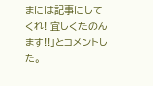まには記事にしてくれ! 宜しくたのんます!!」とコメントした。